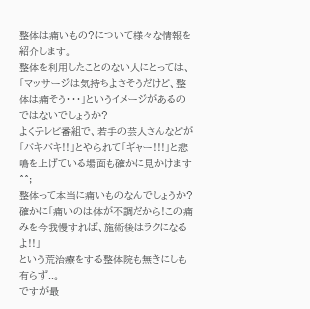整体は痛いもの?について様々な情報を紹介します。
整体を利用したことのない人にとっては、「マッサージは気持ちよさそうだけど、整体は痛そう・・・」というイメージがあるのではないでしょうか?
よくテレビ番組で、若手の芸人さんなどが「バキバキ!!」とやられて「ギャー!!!」と悲鳴を上げている場面も確かに見かけます^^;
整体って本当に痛いものなんでしょうか?
確かに「痛いのは体が不調だから!この痛みを今我慢すれば、施術後はラクになるよ!!」
という荒治療をする整体院も無きにしも有らず..。
ですが最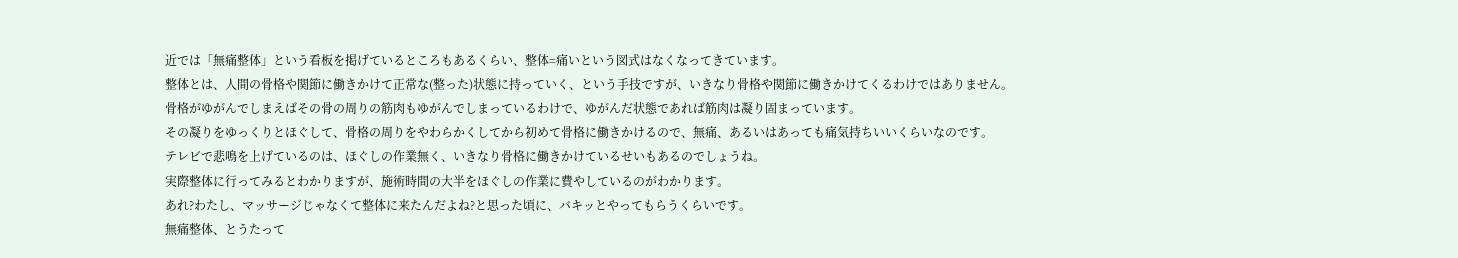近では「無痛整体」という看板を掲げているところもあるくらい、整体=痛いという図式はなくなってきています。
整体とは、人間の骨格や関節に働きかけて正常な(整った)状態に持っていく、という手技ですが、いきなり骨格や関節に働きかけてくるわけではありません。
骨格がゆがんでしまえばその骨の周りの筋肉もゆがんでしまっているわけで、ゆがんだ状態であれば筋肉は凝り固まっています。
その凝りをゆっくりとほぐして、骨格の周りをやわらかくしてから初めて骨格に働きかけるので、無痛、あるいはあっても痛気持ちいいくらいなのです。
テレビで悲鳴を上げているのは、ほぐしの作業無く、いきなり骨格に働きかけているせいもあるのでしょうね。
実際整体に行ってみるとわかりますが、施術時間の大半をほぐしの作業に費やしているのがわかります。
あれ?わたし、マッサージじゃなくて整体に来たんだよね?と思った頃に、バキッとやってもらうくらいです。
無痛整体、とうたって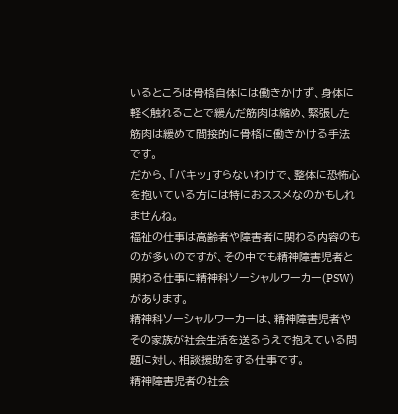いるところは骨格自体には働きかけず、身体に軽く触れることで緩んだ筋肉は縮め、緊張した筋肉は緩めて間接的に骨格に働きかける手法です。
だから、「バキッ」すらないわけで、整体に恐怖心を抱いている方には特におススメなのかもしれませんね。
福祉の仕事は高齢者や障害者に関わる内容のものが多いのですが、その中でも精神障害児者と関わる仕事に精神科ソーシャルワーカー(PSW)があります。
精神科ソーシャルワーカーは、精神障害児者やその家族が社会生活を送るうえで抱えている問題に対し、相談援助をする仕事です。
精神障害児者の社会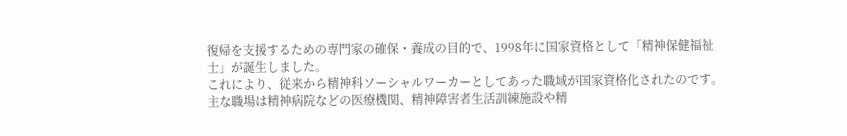復帰を支援するための専門家の確保・養成の目的で、1998年に国家資格として「精神保健福祉士」が誕生しました。
これにより、従来から精神科ソーシャルワーカーとしてあった職域が国家資格化されたのです。
主な職場は精神病院などの医療機関、精神障害者生活訓練施設や精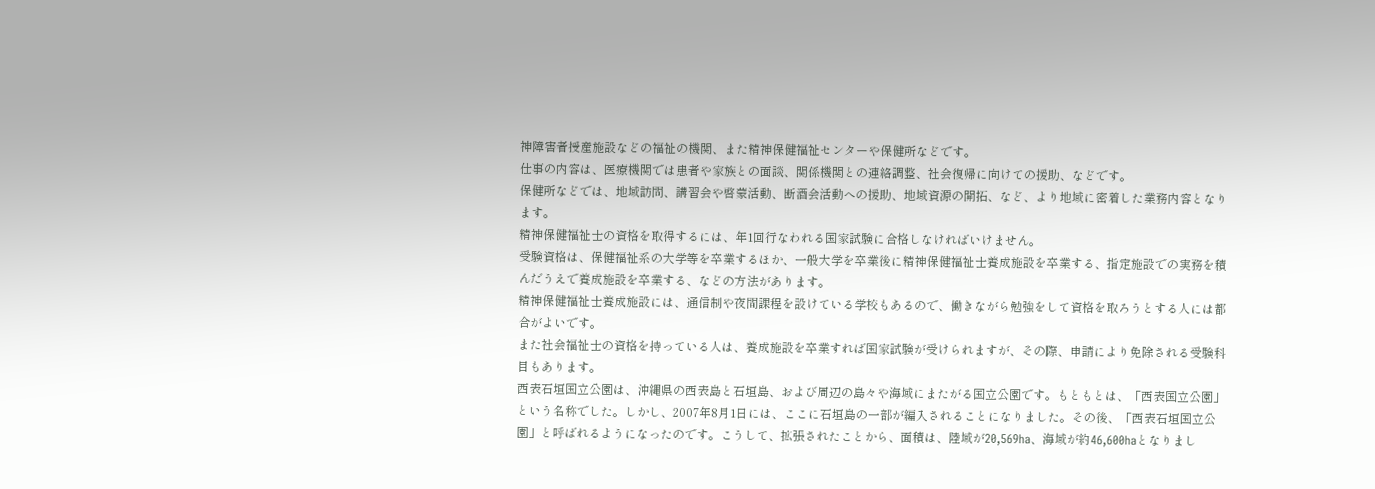神障害者授産施設などの福祉の機関、また精神保健福祉センターや保健所などです。
仕事の内容は、医療機関では患者や家族との面談、関係機関との連絡調整、社会復帰に向けての援助、などです。
保健所などでは、地域訪問、講習会や啓蒙活動、断酒会活動への援助、地域資源の開拓、など、より地域に密着した業務内容となります。
精神保健福祉士の資格を取得するには、年1回行なわれる国家試験に合格しなければいけません。
受験資格は、保健福祉系の大学等を卒業するほか、一般大学を卒業後に精神保健福祉士養成施設を卒業する、指定施設での実務を積んだうえで養成施設を卒業する、などの方法があります。
精神保健福祉士養成施設には、通信制や夜間課程を設けている学校もあるので、働きながら勉強をして資格を取ろうとする人には都合がよいです。
また社会福祉士の資格を持っている人は、養成施設を卒業すれば国家試験が受けられますが、その際、申請により免除される受験科目もあります。
西表石垣国立公園は、沖縄県の西表島と石垣島、および周辺の島々や海域にまたがる国立公園です。もともとは、「西表国立公園」という名称でした。しかし、2007年8月1日には、ここに石垣島の一部が編入されることになりました。その後、「西表石垣国立公園」と呼ばれるようになったのです。こうして、拡張されたことから、面積は、陸域が20,569ha、海域が約46,600haとなりまし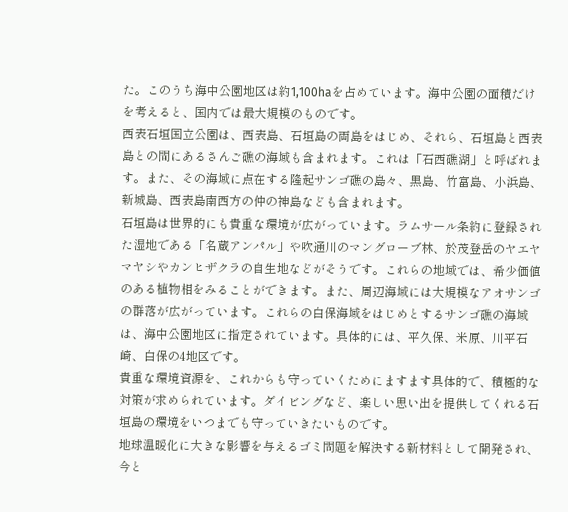た。このうち海中公園地区は約1,100haを占めています。海中公園の面積だけを考えると、国内では最大規模のものです。
西表石垣国立公園は、西表島、石垣島の両島をはじめ、それら、石垣島と西表島との間にあるさんご礁の海域も含まれます。これは「石西礁湖」と呼ばれます。また、その海域に点在する隆起サンゴ礁の島々、黒島、竹富島、小浜島、新城島、西表島南西方の仲の神島なども含まれます。
石垣島は世界的にも貴重な環境が広がっています。ラムサール条約に登録された湿地である「名蔵アンパル」や吹通川のマングローブ林、於茂登岳のヤエヤマヤシやカンヒザクラの自生地などがそうです。これらの地域では、希少価値のある植物相をみることができます。また、周辺海域には大規模なアオサンゴの群落が広がっています。これらの白保海域をはじめとするサンゴ礁の海域は、海中公園地区に指定されています。具体的には、平久保、米原、川平石崎、白保の4地区です。
貴重な環境資源を、これからも守っていくためにますます具体的で、積極的な対策が求められています。ダイビングなど、楽しい思い出を提供してくれる石垣島の環境をいつまでも守っていきたいものです。
地球温暖化に大きな影響を与えるゴミ問題を解決する新材料として開発され、今と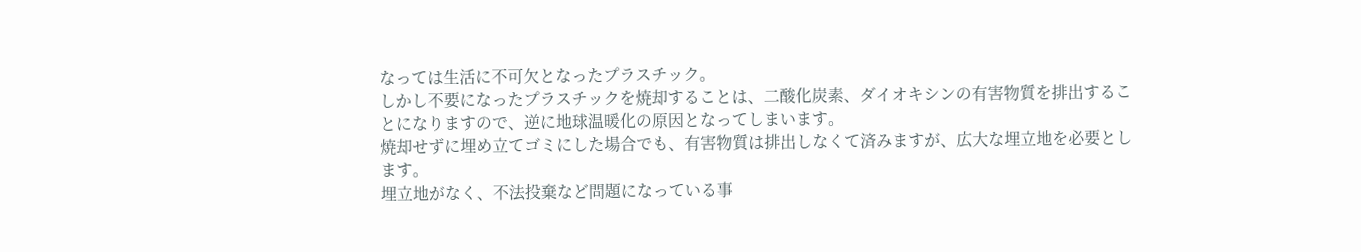なっては生活に不可欠となったプラスチック。
しかし不要になったプラスチックを焼却することは、二酸化炭素、ダイオキシンの有害物質を排出することになりますので、逆に地球温暖化の原因となってしまいます。
焼却せずに埋め立てゴミにした場合でも、有害物質は排出しなくて済みますが、広大な埋立地を必要とします。
埋立地がなく、不法投棄など問題になっている事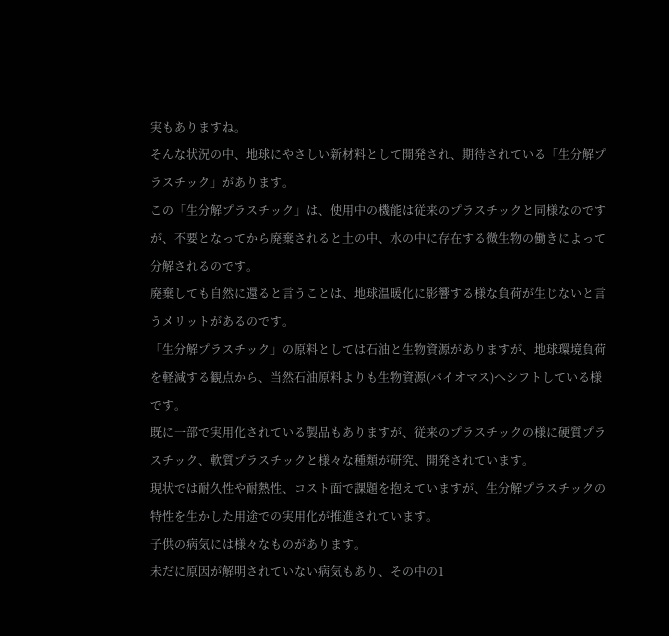実もありますね。
そんな状況の中、地球にやさしい新材料として開発され、期待されている「生分解プラスチック」があります。
この「生分解プラスチック」は、使用中の機能は従来のプラスチックと同様なのですが、不要となってから廃棄されると土の中、水の中に存在する微生物の働きによって分解されるのです。
廃棄しても自然に還ると言うことは、地球温暖化に影響する様な負荷が生じないと言うメリットがあるのです。
「生分解プラスチック」の原料としては石油と生物資源がありますが、地球環境負荷を軽減する観点から、当然石油原料よりも生物資源(バイオマス)へシフトしている様です。
既に一部で実用化されている製品もありますが、従来のプラスチックの様に硬質プラスチック、軟質プラスチックと様々な種類が研究、開発されています。
現状では耐久性や耐熱性、コスト面で課題を抱えていますが、生分解プラスチックの特性を生かした用途での実用化が推進されています。
子供の病気には様々なものがあります。
未だに原因が解明されていない病気もあり、その中の1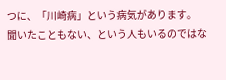つに、「川崎病」という病気があります。
聞いたこともない、という人もいるのではな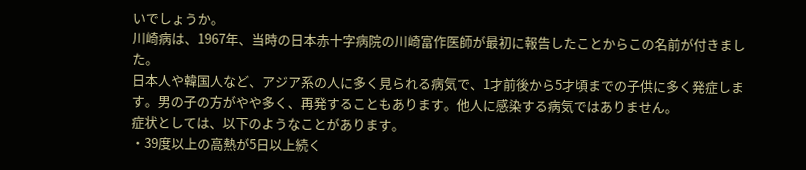いでしょうか。
川崎病は、1967年、当時の日本赤十字病院の川崎富作医師が最初に報告したことからこの名前が付きました。
日本人や韓国人など、アジア系の人に多く見られる病気で、1才前後から5才頃までの子供に多く発症します。男の子の方がやや多く、再発することもあります。他人に感染する病気ではありません。
症状としては、以下のようなことがあります。
・39度以上の高熱が5日以上続く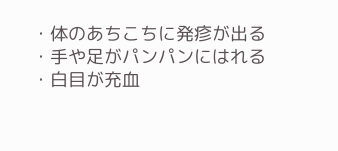・体のあちこちに発疹が出る
・手や足がパンパンにはれる
・白目が充血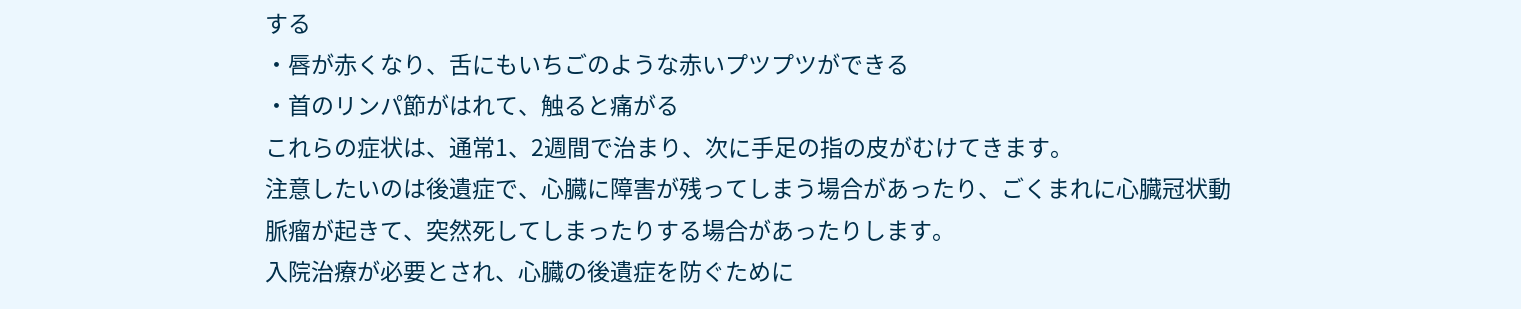する
・唇が赤くなり、舌にもいちごのような赤いプツプツができる
・首のリンパ節がはれて、触ると痛がる
これらの症状は、通常1、2週間で治まり、次に手足の指の皮がむけてきます。
注意したいのは後遺症で、心臓に障害が残ってしまう場合があったり、ごくまれに心臓冠状動脈瘤が起きて、突然死してしまったりする場合があったりします。
入院治療が必要とされ、心臓の後遺症を防ぐために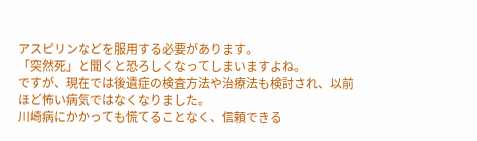アスピリンなどを服用する必要があります。
「突然死」と聞くと恐ろしくなってしまいますよね。
ですが、現在では後遺症の検査方法や治療法も検討され、以前ほど怖い病気ではなくなりました。
川崎病にかかっても慌てることなく、信頼できる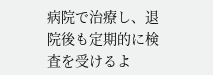病院で治療し、退院後も定期的に検査を受けるよ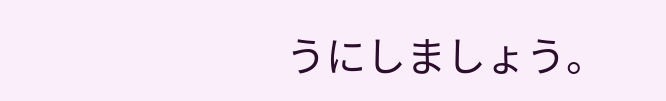うにしましょう。